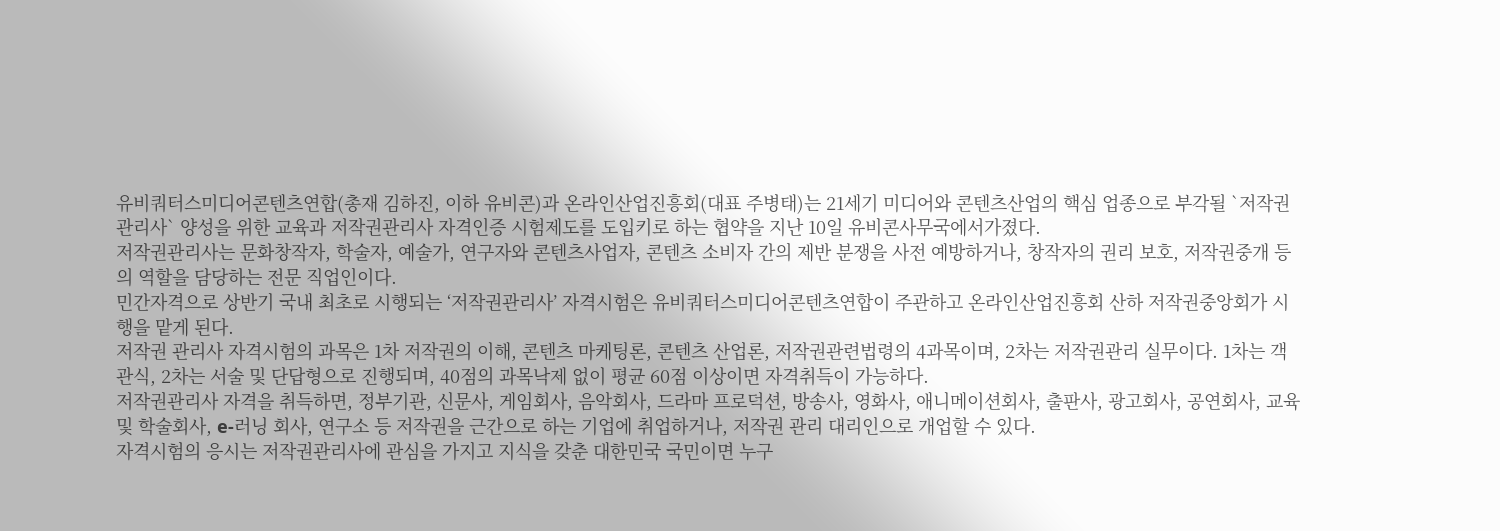유비쿼터스미디어콘텐츠연합(총재 김하진, 이하 유비콘)과 온라인산업진흥회(대표 주병태)는 21세기 미디어와 콘텐츠산업의 핵심 업종으로 부각될 `저작권관리사` 양성을 위한 교육과 저작권관리사 자격인증 시험제도를 도입키로 하는 협약을 지난 10일 유비콘사무국에서가졌다.
저작권관리사는 문화창작자, 학술자, 예술가, 연구자와 콘텐츠사업자, 콘텐츠 소비자 간의 제반 분쟁을 사전 예방하거나, 창작자의 권리 보호, 저작권중개 등의 역할을 담당하는 전문 직업인이다.
민간자격으로 상반기 국내 최초로 시행되는 ‘저작권관리사’ 자격시험은 유비쿼터스미디어콘텐츠연합이 주관하고 온라인산업진흥회 산하 저작권중앙회가 시행을 맡게 된다.
저작권 관리사 자격시험의 과목은 1차 저작권의 이해, 콘텐츠 마케팅론, 콘텐츠 산업론, 저작권관련법령의 4과목이며, 2차는 저작권관리 실무이다. 1차는 객관식, 2차는 서술 및 단답형으로 진행되며, 40점의 과목낙제 없이 평균 60점 이상이면 자격취득이 가능하다.
저작권관리사 자격을 취득하면, 정부기관, 신문사, 게임회사, 음악회사, 드라마 프로덕션, 방송사, 영화사, 애니메이션회사, 출판사, 광고회사, 공연회사, 교육 및 학술회사, e-러닝 회사, 연구소 등 저작권을 근간으로 하는 기업에 취업하거나, 저작권 관리 대리인으로 개업할 수 있다.
자격시험의 응시는 저작권관리사에 관심을 가지고 지식을 갖춘 대한민국 국민이면 누구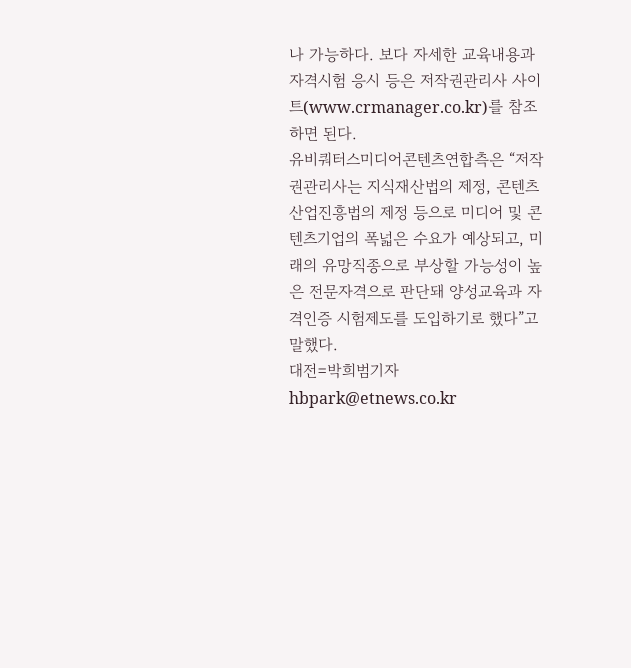나 가능하다. 보다 자세한 교육내용과 자격시험 응시 등은 저작권관리사 사이트(www.crmanager.co.kr)를 참조하면 된다.
유비쿼터스미디어콘텐츠연합측은 “저작권관리사는 지식재산법의 제정, 콘텐츠 산업진흥법의 제정 등으로 미디어 및 콘텐츠기업의 폭넓은 수요가 예상되고, 미래의 유망직종으로 부상할 가능성이 높은 전문자격으로 판단돼 양성교육과 자격인증 시험제도를 도입하기로 했다”고 말했다.
대전=박희범기자 hbpark@etnews.co.kr